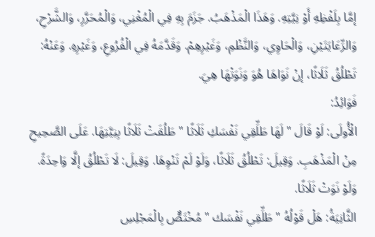إمَّا بِلَفْظِهِ أَوْ نِيَّتِهِ. وَهَذَا الْمَذْهَبُ. جَزَمَ بِهِ فِي الْمُغْنِي، وَالْمُحَرَّرِ، وَالشَّرْحِ، وَالرِّعَايَتَيْنِ، وَالْحَاوِي، وَالنَّظْمِ، وَغَيْرِهِمْ. وَقَدَّمَهُ فِي الْفُرُوعِ، وَغَيْرِهِ. وَعَنْهُ: تَطْلُقُ ثَلَاثًا، إنْ نَوَاهَا هُوَ وَنَوَتْهَا هِيَ.
فَوَائِدُ:
الْأُولَى: لَوْ قَالَ " لَهَا طَلِّقِي نَفْسَكِ ثَلَاثًا " طَلُقَتْ ثَلَاثًا بِنِيَّتِهَا. عَلَى الصَّحِيحِ مِنْ الْمَذْهَبِ. وَقِيلَ: تَطْلُقُ ثَلَاثًا، وَلَوْ لَمْ تَنْوِهَا. وَقِيلَ: لَا تَطْلُقُ إلَّا وَاحِدَةً. وَلَوْ نَوَتْ ثَلَاثًا.
الثَّانِيَةُ: هَلْ قَوْلُهُ " طَلِّقِي نَفْسَك " مُخْتَصٌّ بِالْمَجْلِسِ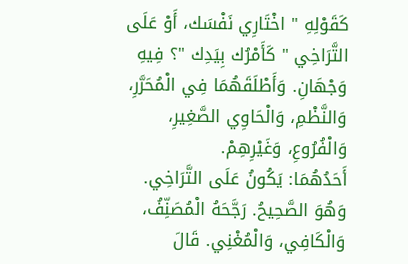كَقَوْلِهِ " اخْتَارِي نَفْسَك، أَوْ عَلَى التَّرَاخِي " كَأَمْرُك بِيَدِك "؟ فِيهِ وَجْهَانِ. وَأَطْلَقَهُمَا فِي الْمُحَرَّرِ، وَالنَّظْمِ، وَالْحَاوِي الصَّغِيرِ، وَالْفُرُوعِ، وَغَيْرِهِمْ.
أَحَدُهُمَا: يَكُونُ عَلَى التَّرَاخِي. وَهُوَ الصَّحِيحُ. رَجَّحَهُ الْمُصَنِّفُ، وَالْكَافِي، وَالْمُغْنِي. قَالَ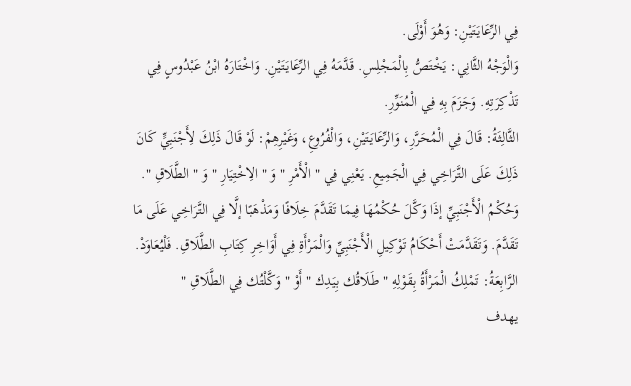فِي الرِّعَايَتَيْنِ: وَهُوَ أَوْلَى.
وَالْوَجْهُ الثَّانِي: يَخْتَصُّ بِالْمَجْلِسِ. قَدَّمَهُ فِي الرِّعَايَتَيْنِ. وَاخْتَارَهُ ابْنُ عَبْدُوسٍ فِي تَذْكِرَتِهِ. وَجَزَمَ بِهِ فِي الْمُنَوِّرِ.
الثَّالِثَةُ: قَالَ فِي الْمُحَرَّرِ، وَالرِّعَايَتَيْنِ، وَالْفُرُوعِ، وَغَيْرِهِمْ: لَوْ قَالَ ذَلِكَ لِأَجْنَبِيٍّ كَانَ ذَلِكَ عَلَى التَّرَاخِي فِي الْجَمِيعِ. يَعْنِي فِي " الْأَمْرِ " وَ " الِاخْتِيَارِ " وَ " الطَّلَاقِ ". وَحُكْمُ الْأَجْنَبِيِّ إذَا وَكَّلَ حُكْمُهَا فِيمَا تَقَدَّمَ خِلَافًا وَمَذْهَبًا إلَّا فِي التَّرَاخِي عَلَى مَا تَقَدَّمَ. وَتَقَدَّمَتْ أَحْكَامُ تَوْكِيلِ الْأَجْنَبِيِّ وَالْمَرْأَةِ فِي أَوَاخِرِ كِتَابِ الطَّلَاقِ. فَلْيُعَاوَدْ.
الرَّابِعَةُ: تَمْلِكُ الْمَرْأَةُ بِقَوْلِهِ " طَلَاقُك بِيَدِك " أَوْ " وَكَّلْتُك فِي الطَّلَاقِ "
يهدف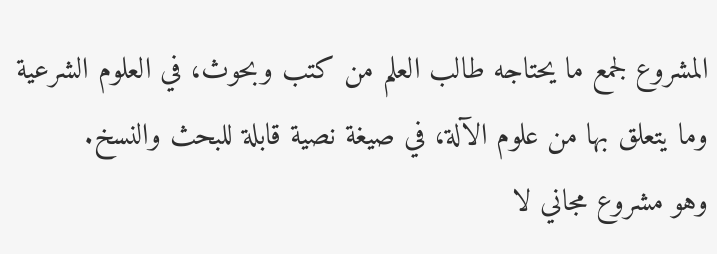المشروع لجمع ما يحتاجه طالب العلم من كتب وبحوث، في العلوم الشرعية وما يتعلق بها من علوم الآلة، في صيغة نصية قابلة للبحث والنسخ.
وهو مشروع مجاني لا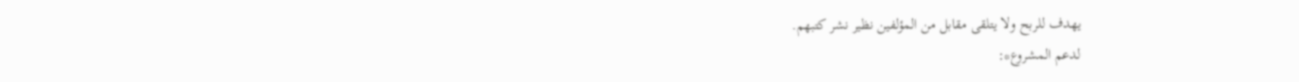يهدف للربح ولا يتلقى مقابل من المؤلفين نظير نشر كتبهم.
لدعم المشروع*: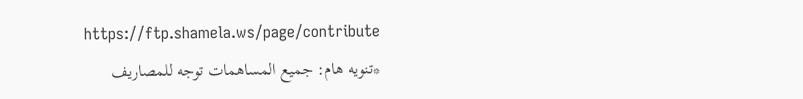https://ftp.shamela.ws/page/contribute
*تنويه هام: جميع المساهمات توجه للمصاريف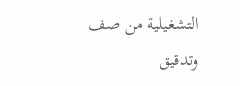التشغيلية من صف وتدقيق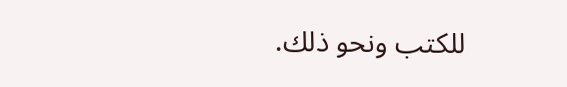للكتب ونحو ذلك.